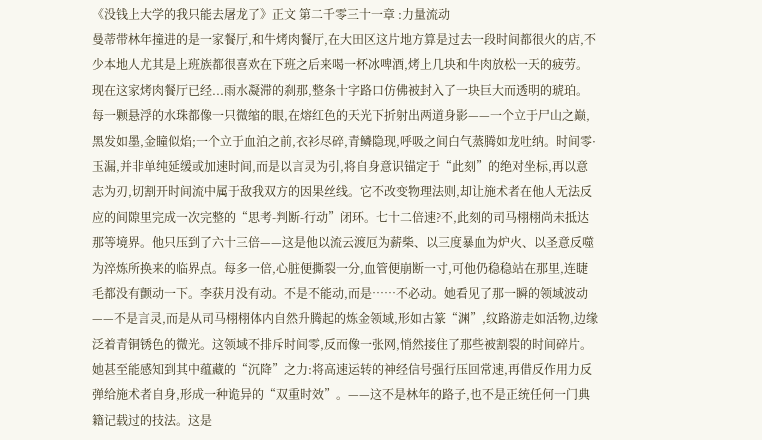《没钱上大学的我只能去屠龙了》正文 第二千零三十一章 :力量流动
曼蒂带林年撞进的是一家餐厅,和牛烤肉餐厅,在大田区这片地方算是过去一段时间都很火的店,不少本地人尤其是上班族都很喜欢在下班之后来喝一杯冰啤酒,烤上几块和牛肉放松一天的疲劳。现在这家烤肉餐厅已经...雨水凝滞的刹那,整条十字路口仿佛被封入了一块巨大而透明的琥珀。每一颗悬浮的水珠都像一只微缩的眼,在熔红色的天光下折射出两道身影——一个立于尸山之巅,黑发如墨,金瞳似焰;一个立于血泊之前,衣衫尽碎,青鳞隐现,呼吸之间白气蒸腾如龙吐纳。时间零·玉漏,并非单纯延缓或加速时间,而是以言灵为引,将自身意识锚定于“此刻”的绝对坐标,再以意志为刃,切割开时间流中属于敌我双方的因果丝线。它不改变物理法则,却让施术者在他人无法反应的间隙里完成一次完整的“思考-判断-行动”闭环。七十二倍速?不,此刻的司马栩栩尚未抵达那等境界。他只压到了六十三倍——这是他以流云渡厄为薪柴、以三度暴血为炉火、以圣意反噬为淬炼所换来的临界点。每多一倍,心脏便撕裂一分,血管便崩断一寸,可他仍稳稳站在那里,连睫毛都没有颤动一下。李获月没有动。不是不能动,而是……不必动。她看见了那一瞬的领域波动——不是言灵,而是从司马栩栩体内自然升腾起的炼金领域,形如古篆“渊”,纹路游走如活物,边缘泛着青铜锈色的微光。这领域不排斥时间零,反而像一张网,悄然接住了那些被割裂的时间碎片。她甚至能感知到其中蕴藏的“沉降”之力:将高速运转的神经信号强行压回常速,再借反作用力反弹给施术者自身,形成一种诡异的“双重时效”。——这不是林年的路子,也不是正统任何一门典籍记载过的技法。这是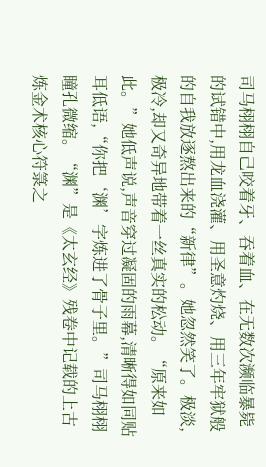司马栩栩自己咬着牙、吞着血、在无数次濒临暴毙的试错中,用龙血浇灌、用圣意灼烧、用三年牢狱般的自我放逐熬出来的“新律”。她忽然笑了。极淡,极冷,却又奇异地带着一丝真实的松动。“原来如此。”她低声说,声音穿过凝固的雨幕,清晰得如同贴耳低语,“你把‘渊’字炼进了骨子里。”司马栩栩瞳孔微缩。“渊”是《太玄经》残卷中记载的上古炼金术核心符箓之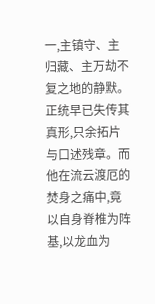一,主镇守、主归藏、主万劫不复之地的静默。正统早已失传其真形,只余拓片与口述残章。而他在流云渡厄的焚身之痛中,竟以自身脊椎为阵基,以龙血为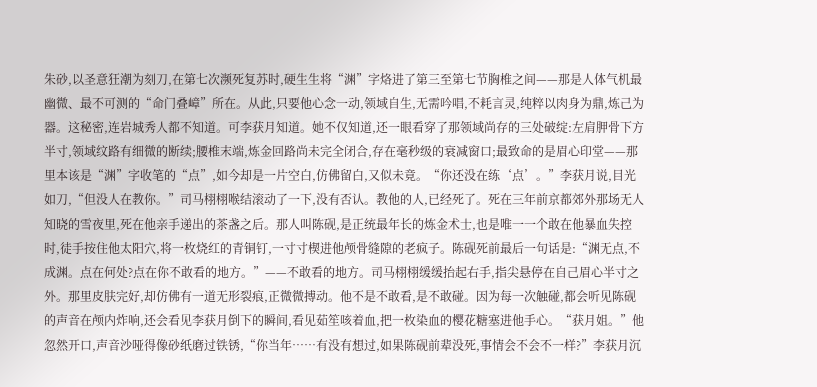朱砂,以圣意狂潮为刻刀,在第七次濒死复苏时,硬生生将“渊”字烙进了第三至第七节胸椎之间——那是人体气机最幽微、最不可测的“命门叠嶂”所在。从此,只要他心念一动,领域自生,无需吟唱,不耗言灵,纯粹以肉身为鼎,炼己为器。这秘密,连岩城秀人都不知道。可李获月知道。她不仅知道,还一眼看穿了那领域尚存的三处破绽:左肩胛骨下方半寸,领域纹路有细微的断续;腰椎末端,炼金回路尚未完全闭合,存在毫秒级的衰减窗口;最致命的是眉心印堂——那里本该是“渊”字收笔的“点”,如今却是一片空白,仿佛留白,又似未竟。“你还没在练‘点’。”李获月说,目光如刀,“但没人在教你。”司马栩栩喉结滚动了一下,没有否认。教他的人,已经死了。死在三年前京都郊外那场无人知晓的雪夜里,死在他亲手递出的茶盏之后。那人叫陈砚,是正统最年长的炼金术士,也是唯一一个敢在他暴血失控时,徒手按住他太阳穴,将一枚烧红的青铜钉,一寸寸楔进他颅骨缝隙的老疯子。陈砚死前最后一句话是:“渊无点,不成渊。点在何处?点在你不敢看的地方。”——不敢看的地方。司马栩栩缓缓抬起右手,指尖悬停在自己眉心半寸之外。那里皮肤完好,却仿佛有一道无形裂痕,正微微搏动。他不是不敢看,是不敢碰。因为每一次触碰,都会听见陈砚的声音在颅内炸响,还会看见李获月倒下的瞬间,看见茹笙咳着血,把一枚染血的樱花糖塞进他手心。“获月姐。”他忽然开口,声音沙哑得像砂纸磨过铁锈,“你当年……有没有想过,如果陈砚前辈没死,事情会不会不一样?”李获月沉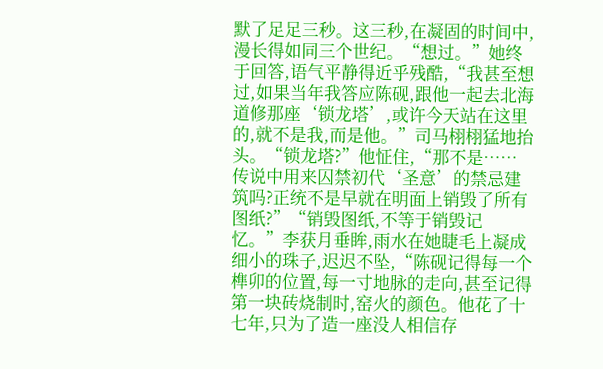默了足足三秒。这三秒,在凝固的时间中,漫长得如同三个世纪。“想过。”她终于回答,语气平静得近乎残酷,“我甚至想过,如果当年我答应陈砚,跟他一起去北海道修那座‘锁龙塔’,或许今天站在这里的,就不是我,而是他。”司马栩栩猛地抬头。“锁龙塔?”他怔住,“那不是……传说中用来囚禁初代‘圣意’的禁忌建筑吗?正统不是早就在明面上销毁了所有图纸?”“销毁图纸,不等于销毁记忆。”李获月垂眸,雨水在她睫毛上凝成细小的珠子,迟迟不坠,“陈砚记得每一个榫卯的位置,每一寸地脉的走向,甚至记得第一块砖烧制时,窑火的颜色。他花了十七年,只为了造一座没人相信存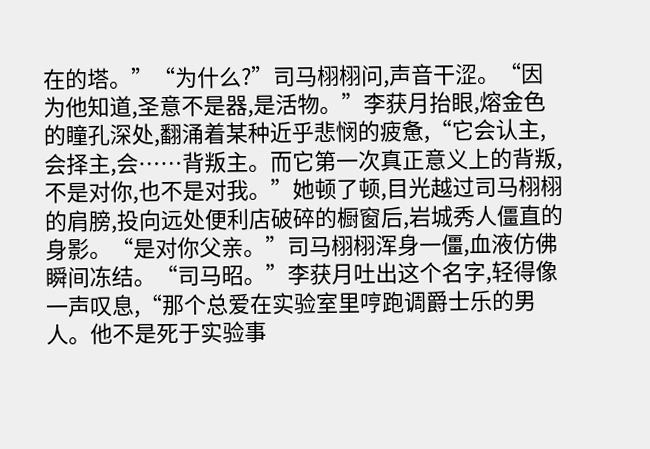在的塔。”“为什么?”司马栩栩问,声音干涩。“因为他知道,圣意不是器,是活物。”李获月抬眼,熔金色的瞳孔深处,翻涌着某种近乎悲悯的疲惫,“它会认主,会择主,会……背叛主。而它第一次真正意义上的背叛,不是对你,也不是对我。”她顿了顿,目光越过司马栩栩的肩膀,投向远处便利店破碎的橱窗后,岩城秀人僵直的身影。“是对你父亲。”司马栩栩浑身一僵,血液仿佛瞬间冻结。“司马昭。”李获月吐出这个名字,轻得像一声叹息,“那个总爱在实验室里哼跑调爵士乐的男人。他不是死于实验事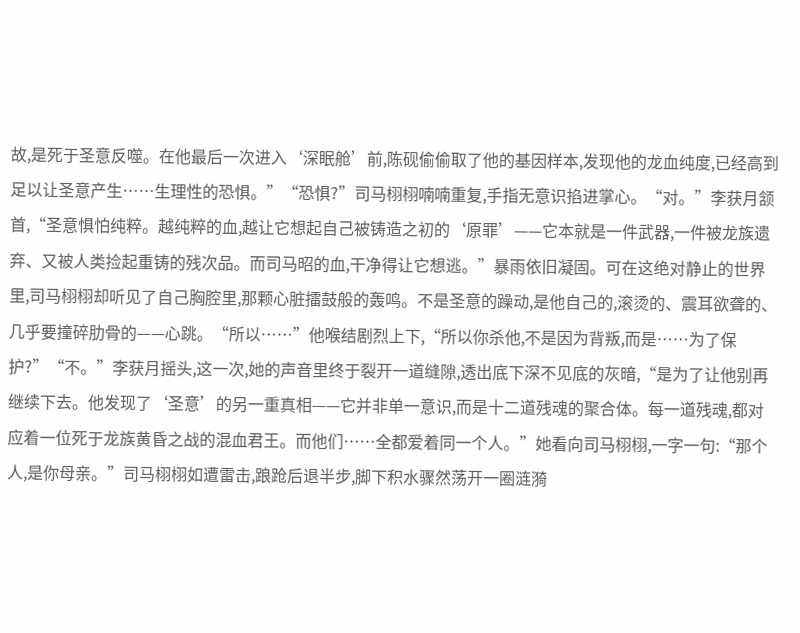故,是死于圣意反噬。在他最后一次进入‘深眠舱’前,陈砚偷偷取了他的基因样本,发现他的龙血纯度,已经高到足以让圣意产生……生理性的恐惧。”“恐惧?”司马栩栩喃喃重复,手指无意识掐进掌心。“对。”李获月颔首,“圣意惧怕纯粹。越纯粹的血,越让它想起自己被铸造之初的‘原罪’——它本就是一件武器,一件被龙族遗弃、又被人类捡起重铸的残次品。而司马昭的血,干净得让它想逃。”暴雨依旧凝固。可在这绝对静止的世界里,司马栩栩却听见了自己胸腔里,那颗心脏擂鼓般的轰鸣。不是圣意的躁动,是他自己的,滚烫的、震耳欲聋的、几乎要撞碎肋骨的——心跳。“所以……”他喉结剧烈上下,“所以你杀他,不是因为背叛,而是……为了保护?”“不。”李获月摇头,这一次,她的声音里终于裂开一道缝隙,透出底下深不见底的灰暗,“是为了让他别再继续下去。他发现了‘圣意’的另一重真相——它并非单一意识,而是十二道残魂的聚合体。每一道残魂,都对应着一位死于龙族黄昏之战的混血君王。而他们……全都爱着同一个人。”她看向司马栩栩,一字一句:“那个人,是你母亲。”司马栩栩如遭雷击,踉跄后退半步,脚下积水骤然荡开一圈涟漪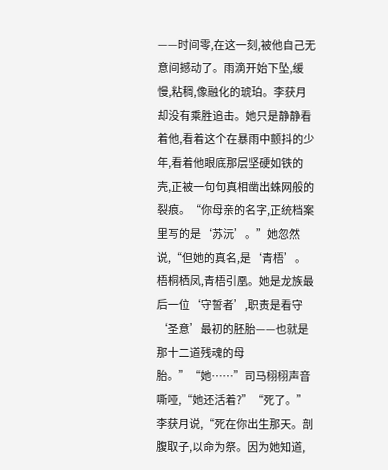——时间零,在这一刻,被他自己无意间撼动了。雨滴开始下坠,缓慢,粘稠,像融化的琥珀。李获月却没有乘胜追击。她只是静静看着他,看着这个在暴雨中颤抖的少年,看着他眼底那层坚硬如铁的壳,正被一句句真相凿出蛛网般的裂痕。“你母亲的名字,正统档案里写的是‘苏沅’。”她忽然说,“但她的真名,是‘青梧’。梧桐栖凤,青梧引凰。她是龙族最后一位‘守誓者’,职责是看守‘圣意’最初的胚胎——也就是那十二道残魂的母胎。”“她……”司马栩栩声音嘶哑,“她还活着?”“死了。”李获月说,“死在你出生那天。剖腹取子,以命为祭。因为她知道,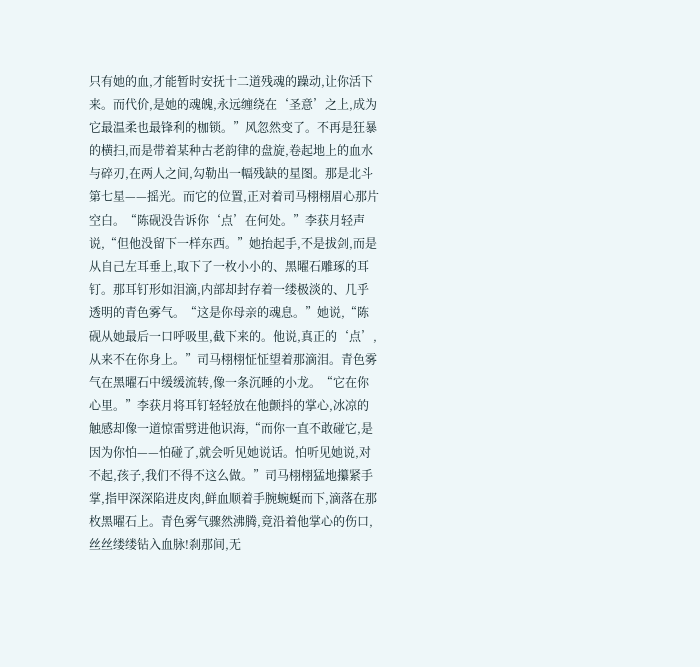只有她的血,才能暂时安抚十二道残魂的躁动,让你活下来。而代价,是她的魂魄,永远缠绕在‘圣意’之上,成为它最温柔也最锋利的枷锁。”风忽然变了。不再是狂暴的横扫,而是带着某种古老韵律的盘旋,卷起地上的血水与碎刃,在两人之间,勾勒出一幅残缺的星图。那是北斗第七星——摇光。而它的位置,正对着司马栩栩眉心那片空白。“陈砚没告诉你‘点’在何处。”李获月轻声说,“但他没留下一样东西。”她抬起手,不是拔剑,而是从自己左耳垂上,取下了一枚小小的、黑曜石雕琢的耳钉。那耳钉形如泪滴,内部却封存着一缕极淡的、几乎透明的青色雾气。“这是你母亲的魂息。”她说,“陈砚从她最后一口呼吸里,截下来的。他说,真正的‘点’,从来不在你身上。”司马栩栩怔怔望着那滴泪。青色雾气在黑曜石中缓缓流转,像一条沉睡的小龙。“它在你心里。”李获月将耳钉轻轻放在他颤抖的掌心,冰凉的触感却像一道惊雷劈进他识海,“而你一直不敢碰它,是因为你怕——怕碰了,就会听见她说话。怕听见她说,对不起,孩子,我们不得不这么做。”司马栩栩猛地攥紧手掌,指甲深深陷进皮肉,鲜血顺着手腕蜿蜒而下,滴落在那枚黑曜石上。青色雾气骤然沸腾,竟沿着他掌心的伤口,丝丝缕缕钻入血脉!刹那间,无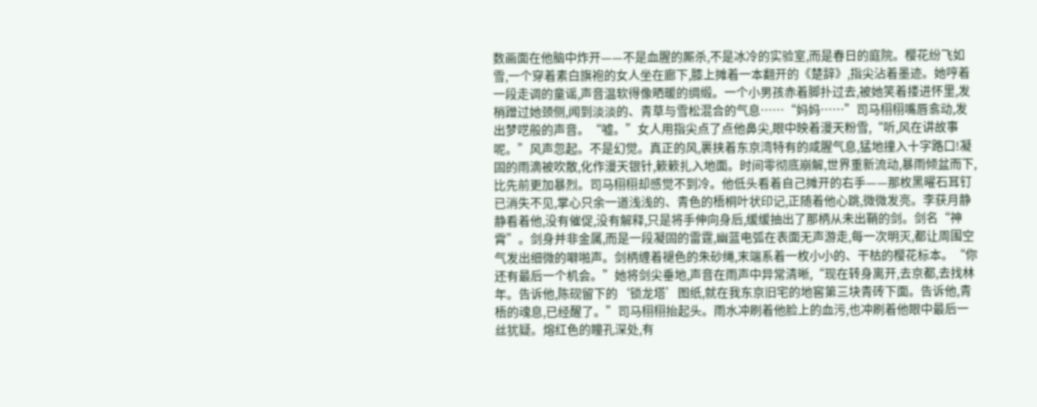数画面在他脑中炸开——不是血腥的厮杀,不是冰冷的实验室,而是春日的庭院。樱花纷飞如雪,一个穿着素白旗袍的女人坐在廊下,膝上摊着一本翻开的《楚辞》,指尖沾着墨迹。她哼着一段走调的童谣,声音温软得像晒暖的绸缎。一个小男孩赤着脚扑过去,被她笑着搂进怀里,发梢蹭过她颈侧,闻到淡淡的、青草与雪松混合的气息……“妈妈……”司马栩栩嘴唇翕动,发出梦呓般的声音。“嘘。”女人用指尖点了点他鼻尖,眼中映着漫天粉雪,“听,风在讲故事呢。”风声忽起。不是幻觉。真正的风,裹挟着东京湾特有的咸腥气息,猛地撞入十字路口!凝固的雨滴被吹散,化作漫天银针,簌簌扎入地面。时间零彻底崩解,世界重新流动,暴雨倾盆而下,比先前更加暴烈。司马栩栩却感觉不到冷。他低头看着自己摊开的右手——那枚黑曜石耳钉已消失不见,掌心只余一道浅浅的、青色的梧桐叶状印记,正随着他心跳,微微发亮。李获月静静看着他,没有催促,没有解释,只是将手伸向身后,缓缓抽出了那柄从未出鞘的剑。剑名“神霄”。剑身并非金属,而是一段凝固的雷霆,幽蓝电弧在表面无声游走,每一次明灭,都让周围空气发出细微的噼啪声。剑柄缠着褪色的朱砂绳,末端系着一枚小小的、干枯的樱花标本。“你还有最后一个机会。”她将剑尖垂地,声音在雨声中异常清晰,“现在转身离开,去京都,去找林年。告诉他,陈砚留下的‘锁龙塔’图纸,就在我东京旧宅的地窖第三块青砖下面。告诉他,青梧的魂息,已经醒了。”司马栩栩抬起头。雨水冲刷着他脸上的血污,也冲刷着他眼中最后一丝犹疑。熔红色的瞳孔深处,有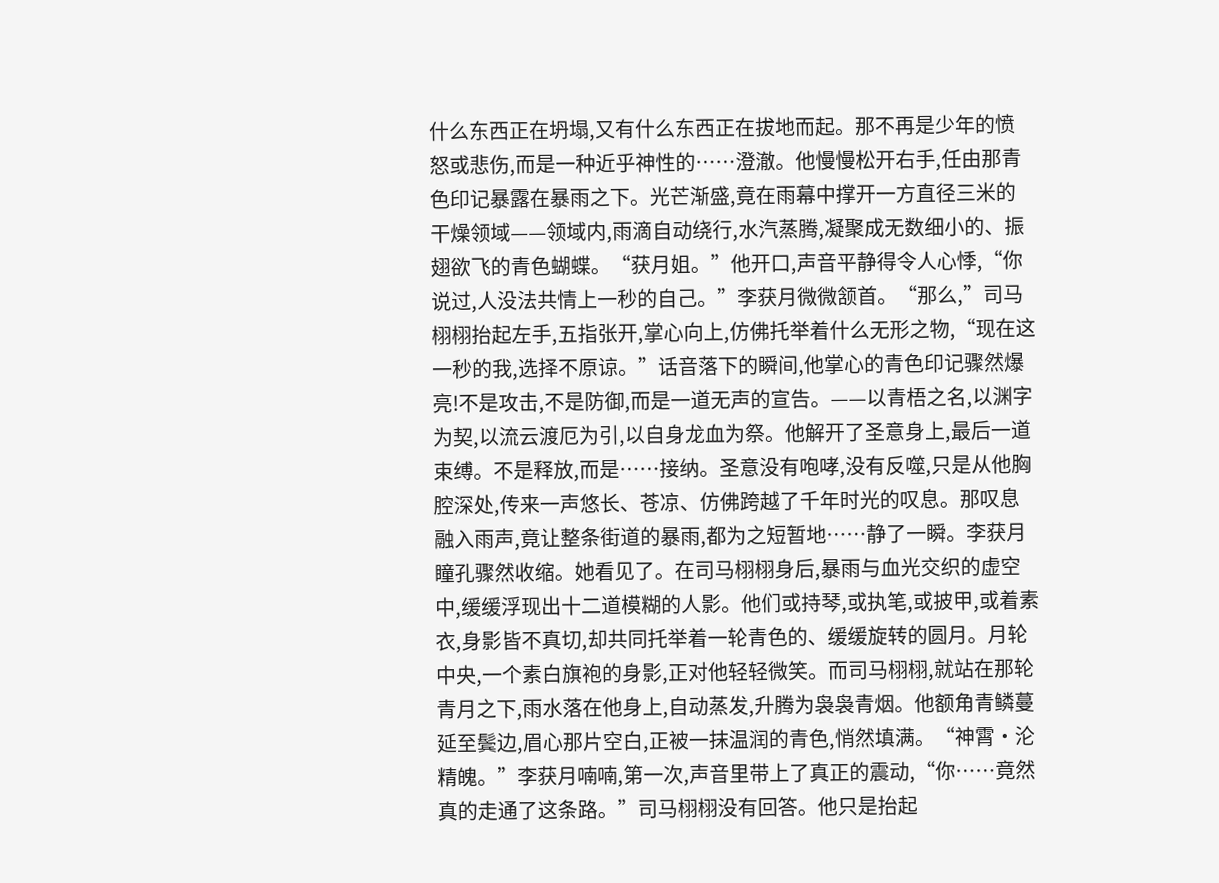什么东西正在坍塌,又有什么东西正在拔地而起。那不再是少年的愤怒或悲伤,而是一种近乎神性的……澄澈。他慢慢松开右手,任由那青色印记暴露在暴雨之下。光芒渐盛,竟在雨幕中撑开一方直径三米的干燥领域——领域内,雨滴自动绕行,水汽蒸腾,凝聚成无数细小的、振翅欲飞的青色蝴蝶。“获月姐。”他开口,声音平静得令人心悸,“你说过,人没法共情上一秒的自己。”李获月微微颔首。“那么,”司马栩栩抬起左手,五指张开,掌心向上,仿佛托举着什么无形之物,“现在这一秒的我,选择不原谅。”话音落下的瞬间,他掌心的青色印记骤然爆亮!不是攻击,不是防御,而是一道无声的宣告。——以青梧之名,以渊字为契,以流云渡厄为引,以自身龙血为祭。他解开了圣意身上,最后一道束缚。不是释放,而是……接纳。圣意没有咆哮,没有反噬,只是从他胸腔深处,传来一声悠长、苍凉、仿佛跨越了千年时光的叹息。那叹息融入雨声,竟让整条街道的暴雨,都为之短暂地……静了一瞬。李获月瞳孔骤然收缩。她看见了。在司马栩栩身后,暴雨与血光交织的虚空中,缓缓浮现出十二道模糊的人影。他们或持琴,或执笔,或披甲,或着素衣,身影皆不真切,却共同托举着一轮青色的、缓缓旋转的圆月。月轮中央,一个素白旗袍的身影,正对他轻轻微笑。而司马栩栩,就站在那轮青月之下,雨水落在他身上,自动蒸发,升腾为袅袅青烟。他额角青鳞蔓延至鬓边,眉心那片空白,正被一抹温润的青色,悄然填满。“神霄·沦精魄。”李获月喃喃,第一次,声音里带上了真正的震动,“你……竟然真的走通了这条路。”司马栩栩没有回答。他只是抬起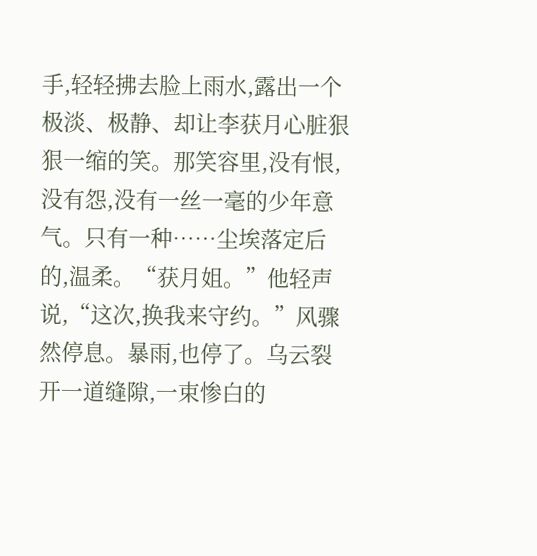手,轻轻拂去脸上雨水,露出一个极淡、极静、却让李获月心脏狠狠一缩的笑。那笑容里,没有恨,没有怨,没有一丝一毫的少年意气。只有一种……尘埃落定后的,温柔。“获月姐。”他轻声说,“这次,换我来守约。”风骤然停息。暴雨,也停了。乌云裂开一道缝隙,一束惨白的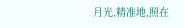月光,精准地,照在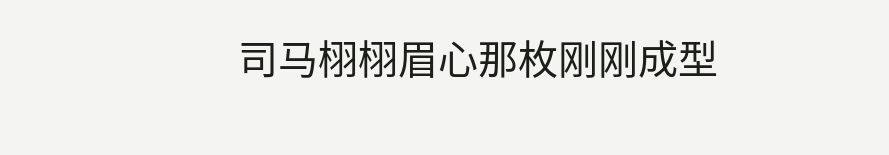司马栩栩眉心那枚刚刚成型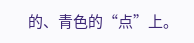的、青色的“点”上。